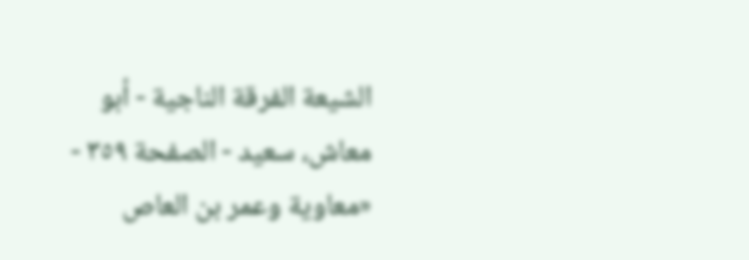الشيعة الفرقة الناجية - أبو معاش، سعيد - الصفحة ٣٥٩ - «معاوية وعمر بن العاص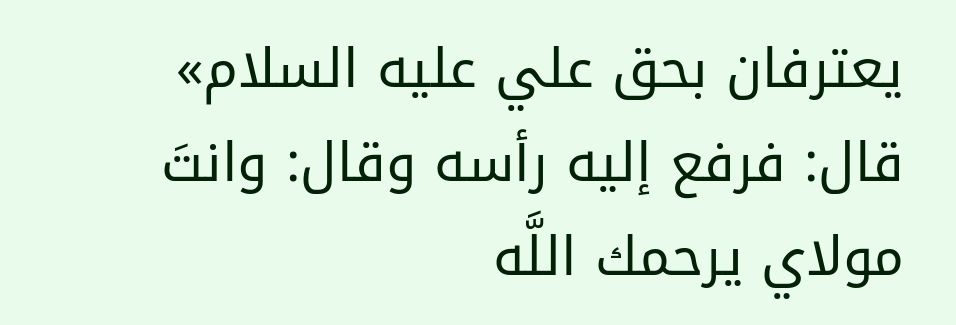يعترفان بحق علي عليه السلام»
قال: فرفع إليه رأسه وقال: وانتَ مولاي يرحمك اللَّه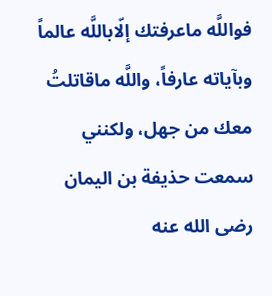فواللَّه ماعرفتك إلّاباللَّه عالماً وبآياته عارفاً، واللَّه ماقاتلتُ معك من جهل، ولكنني سمعت حذيفة بن اليمان رضى الله عنه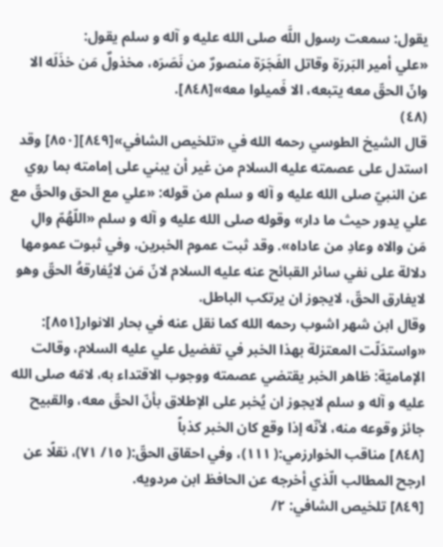يقول: سمعت رسول اللَّه صلى الله عليه و آله و سلم يقول:
«علي أمير البَررَة وقاتل الفَجَرَة منصورٌ من نَصَرَه، مخذولٌ مَن خذَلَه الا وانّ الحقّ معه يتبعه، الا فَميلوا معه»[٨٤٨].
(٤٨)
قال الشيخ الطوسي رحمه الله في «تلخيص الشافي»[٨٤٩][٨٥٠] وقد استدل على عصمته عليه السلام من غير أن يبني على إمامته بما روي عن النبيّ صلى الله عليه و آله و سلم من قوله: «علي مع الحق والحقّ مع علي يدور حيث ما دار» وقوله صلى الله عليه و آله و سلم «اللّهُمّ والِ مَن والاه وعادِ من عاداه». وقد ثبت عموم الخبرين، وفي ثبوت عمومها دلالة على نفي سائر القبائح عنه عليه السلام لانّ مَن لايُفارقهُ الحقّ وهو لايفارق الحقّ، لايجوز ان يرتكب الباطل.
وقال ابن شهر اشوب رحمه الله كما نقل عنه في بحار الانوار[٨٥١]:
«واستدَلّت المعتزلة بهذا الخبر في تفضيل علي عليه السلام، وقالت الإماميّة: ظاهر الخبر يقتضي عصمته ووجوب الاقتداء به، لامّه صلى الله عليه و آله و سلم لايجوز ان يُخبر على الإطلاق بأنّ الحقّ معه، والقبيح جائز وقوعه منه، لأنّه إذا وقع كان الخبر كذباً
[٨٤٨] مناقب الخوارزمي:( ١١١)، وفي احقاق الحقّ:( ١٥/ ٧١)، نقلًا عن ارجح المطالب الّذي أخرجه عن الحافظ ابن مردويه.
[٨٤٩] تلخيص الشافي: ٢/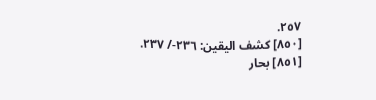٢٥٧.
[٨٥٠] كشف اليقين: ٢٣٦-/ ٢٣٧.
[٨٥١] بحار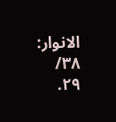الانوار: ٣٨/ ٢٩.